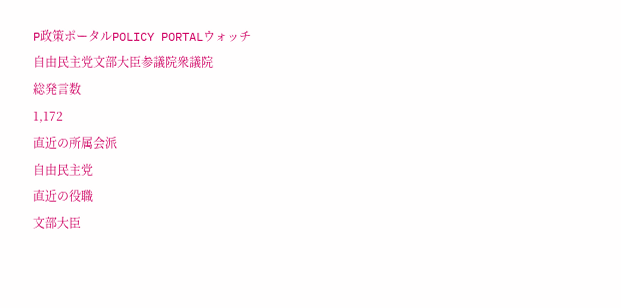P政策ポータルPOLICY PORTALウォッチ
自由民主党文部大臣参議院衆議院
総発言数
1,172
直近の所属会派
自由民主党
直近の役職
文部大臣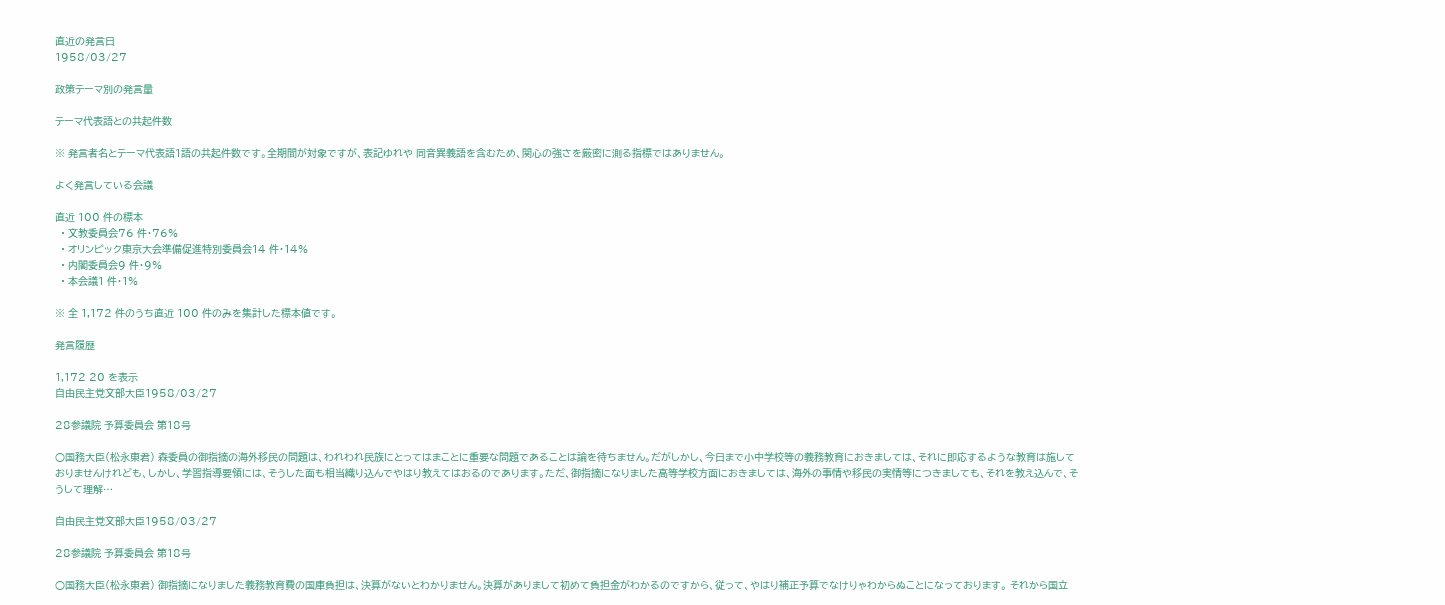直近の発言日
1958/03/27

政策テーマ別の発言量

テーマ代表語との共起件数

※ 発言者名とテーマ代表語1語の共起件数です。全期間が対象ですが、表記ゆれや 同音異義語を含むため、関心の強さを厳密に測る指標ではありません。

よく発言している会議

直近 100 件の標本
  • 文教委員会76 件・76%
  • オリンピック東京大会準備促進特別委員会14 件・14%
  • 内閣委員会9 件・9%
  • 本会議1 件・1%

※ 全 1,172 件のうち直近 100 件のみを集計した標本値です。

発言履歴

1,172 20 を表示
自由民主党文部大臣1958/03/27

28参議院 予算委員会 第18号

○国務大臣(松永東君) 森委員の御指摘の海外移民の問題は、われわれ民族にとってはまことに重要な問題であることは論を待ちません。だがしかし、今日まで小中学校等の義務教育におきましては、それに即応するような教育は施しておりませんけれども、しかし、学習指導要領には、そうした面も相当織り込んでやはり教えてはおるのであります。ただ、御指摘になりました高等学校方面におきましては、海外の事情や移民の実情等につきましても、それを教え込んで、そうして理解…

自由民主党文部大臣1958/03/27

28参議院 予算委員会 第18号

○国務大臣(松永東君) 御指摘になりました義務教育費の国庫負担は、決算がないとわかりません。決算がありまして初めて負担金がわかるのですから、従って、やはり補正予算でなけりゃわからぬことになっております。 それから国立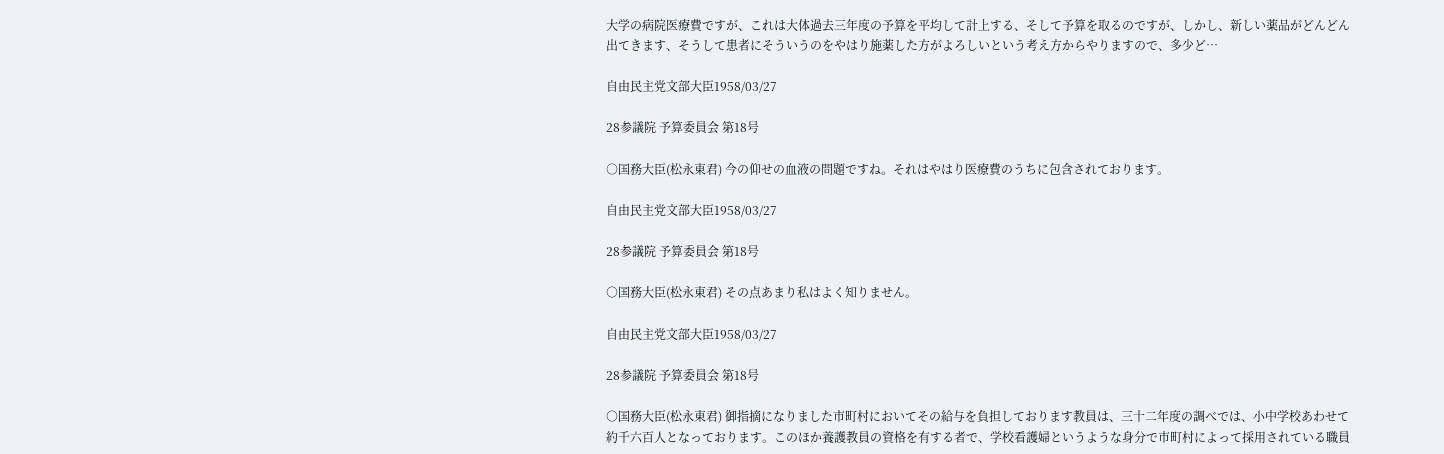大学の病院医療費ですが、これは大体過去三年度の予算を平均して計上する、そして予算を取るのですが、しかし、新しい薬品がどんどん出てきます、そうして患者にそういうのをやはり施薬した方がよろしいという考え方からやりますので、多少ど…

自由民主党文部大臣1958/03/27

28参議院 予算委員会 第18号

○国務大臣(松永東君) 今の仰せの血液の問題ですね。それはやはり医療費のうちに包含されております。

自由民主党文部大臣1958/03/27

28参議院 予算委員会 第18号

○国務大臣(松永東君) その点あまり私はよく知りません。

自由民主党文部大臣1958/03/27

28参議院 予算委員会 第18号

○国務大臣(松永東君) 御指摘になりました市町村においてその給与を負担しております教員は、三十二年度の調べでは、小中学校あわせて約千六百人となっております。このほか養護教員の資格を有する者で、学校看護婦というような身分で市町村によって採用されている職員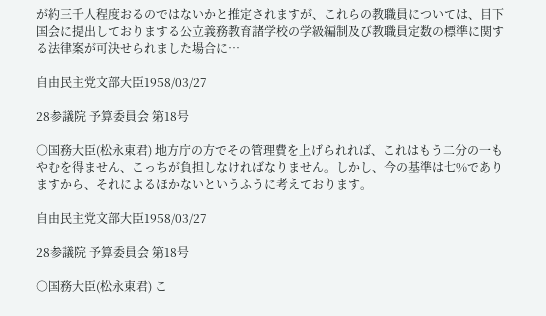が約三千人程度おるのではないかと推定されますが、これらの教職員については、目下国会に提出しておりまする公立義務教育諸学校の学級編制及び教職員定数の標準に関する法律案が可決せられました場合に…

自由民主党文部大臣1958/03/27

28参議院 予算委員会 第18号

○国務大臣(松永東君) 地方庁の方でその管理費を上げられれば、これはもう二分の一もやむを得ません、こっちが負担しなければなりません。しかし、今の基準は七%でありますから、それによるほかないというふうに考えております。

自由民主党文部大臣1958/03/27

28参議院 予算委員会 第18号

○国務大臣(松永東君) こ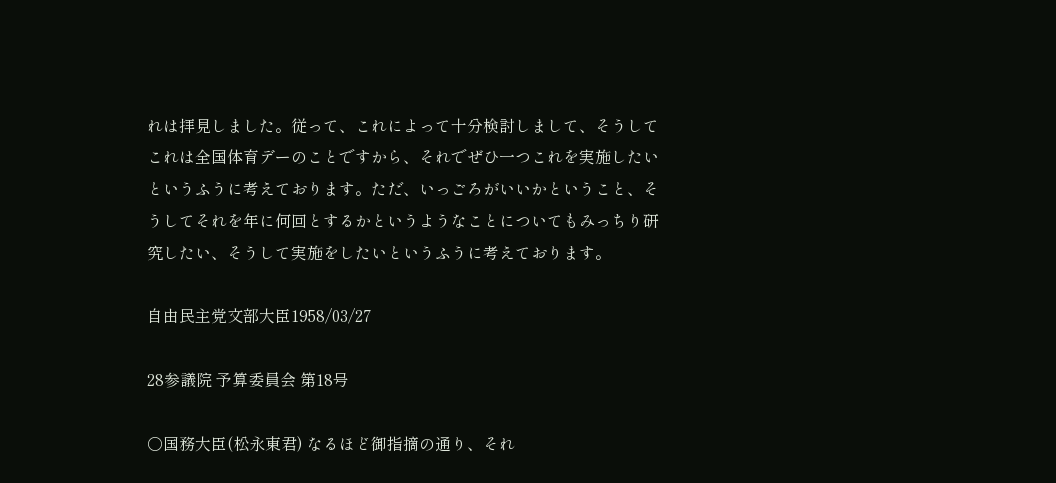れは拝見しました。従って、これによって十分検討しまして、そうしてこれは全国体育デーのことですから、それでぜひ一つこれを実施したいというふうに考えております。ただ、いっごろがいいかということ、そうしてそれを年に何回とするかというようなことについてもみっちり研究したい、そうして実施をしたいというふうに考えております。

自由民主党文部大臣1958/03/27

28参議院 予算委員会 第18号

○国務大臣(松永東君) なるほど御指摘の通り、それ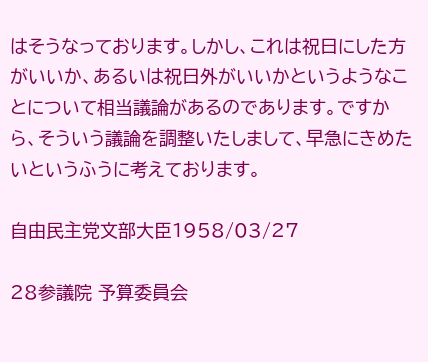はそうなっております。しかし、これは祝日にした方がいいか、あるいは祝日外がいいかというようなことについて相当議論があるのであります。ですから、そういう議論を調整いたしまして、早急にきめたいというふうに考えております。

自由民主党文部大臣1958/03/27

28参議院 予算委員会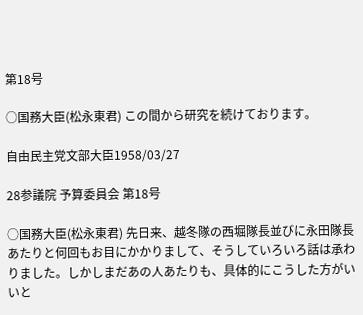第18号

○国務大臣(松永東君) この間から研究を続けております。

自由民主党文部大臣1958/03/27

28参議院 予算委員会 第18号

○国務大臣(松永東君) 先日来、越冬隊の西堀隊長並びに永田隊長あたりと何回もお目にかかりまして、そうしていろいろ話は承わりました。しかしまだあの人あたりも、具体的にこうした方がいいと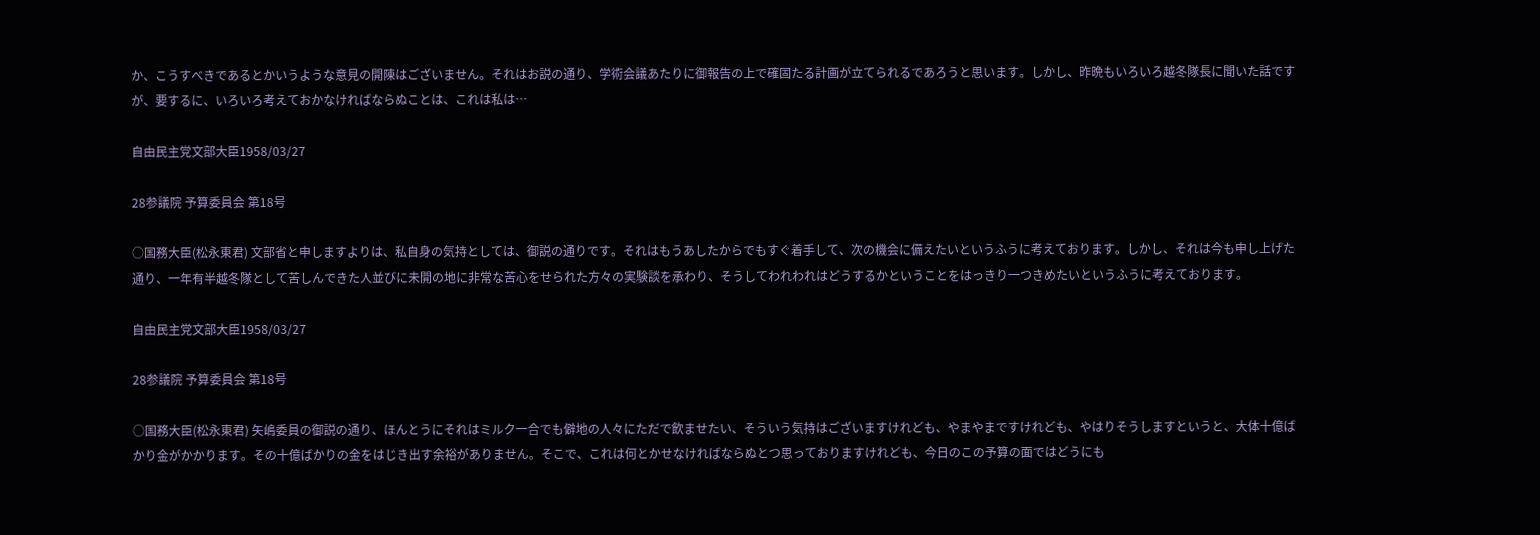か、こうすべきであるとかいうような意見の開陳はございません。それはお説の通り、学術会議あたりに御報告の上で確固たる計画が立てられるであろうと思います。しかし、昨晩もいろいろ越冬隊長に聞いた話ですが、要するに、いろいろ考えておかなければならぬことは、これは私は…

自由民主党文部大臣1958/03/27

28参議院 予算委員会 第18号

○国務大臣(松永東君) 文部省と申しますよりは、私自身の気持としては、御説の通りです。それはもうあしたからでもすぐ着手して、次の機会に備えたいというふうに考えております。しかし、それは今も申し上げた通り、一年有半越冬隊として苦しんできた人並びに未開の地に非常な苦心をせられた方々の実験談を承わり、そうしてわれわれはどうするかということをはっきり一つきめたいというふうに考えております。

自由民主党文部大臣1958/03/27

28参議院 予算委員会 第18号

○国務大臣(松永東君) 矢嶋委員の御説の通り、ほんとうにそれはミルク一合でも僻地の人々にただで飲ませたい、そういう気持はございますけれども、やまやまですけれども、やはりそうしますというと、大体十億ばかり金がかかります。その十億ばかりの金をはじき出す余裕がありません。そこで、これは何とかせなければならぬとつ思っておりますけれども、今日のこの予算の面ではどうにも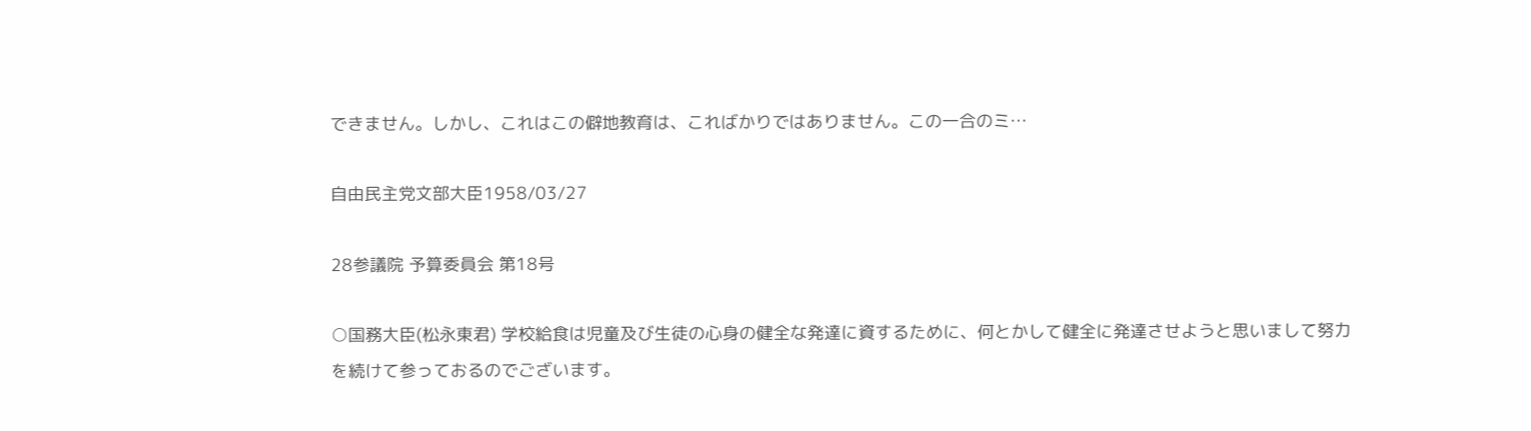できません。しかし、これはこの僻地教育は、こればかりではありません。この一合のミ…

自由民主党文部大臣1958/03/27

28参議院 予算委員会 第18号

○国務大臣(松永東君) 学校給食は児童及び生徒の心身の健全な発達に資するために、何とかして健全に発達させようと思いまして努力を続けて参っておるのでございます。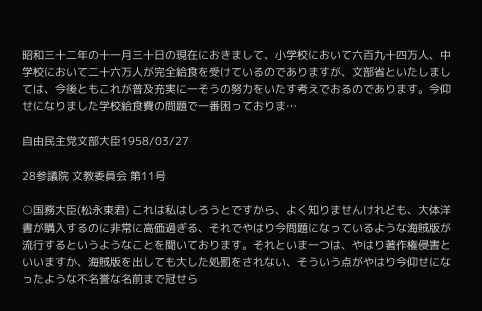昭和三十二年の十一月三十日の現在におきまして、小学校において六百九十四万人、中学校において二十六万人が完全給食を受けているのでありますが、文部省といたしましては、今後ともこれが普及充実に一そうの努力をいたす考えでおるのであります。今仰せになりました学校給食費の問題で一番困っておりま…

自由民主党文部大臣1958/03/27

28参議院 文教委員会 第11号

○国務大臣(松永東君) これは私はしろうとですから、よく知りませんけれども、大体洋書が購入するのに非常に高価過ぎる、それでやはり今問題になっているような海賊版が流行するというようなことを聞いております。それといま一つは、やはり著作権侵害といいますか、海賊版を出しても大した処罰をされない、そういう点がやはり今仰せになったような不名誉な名前まで冠せら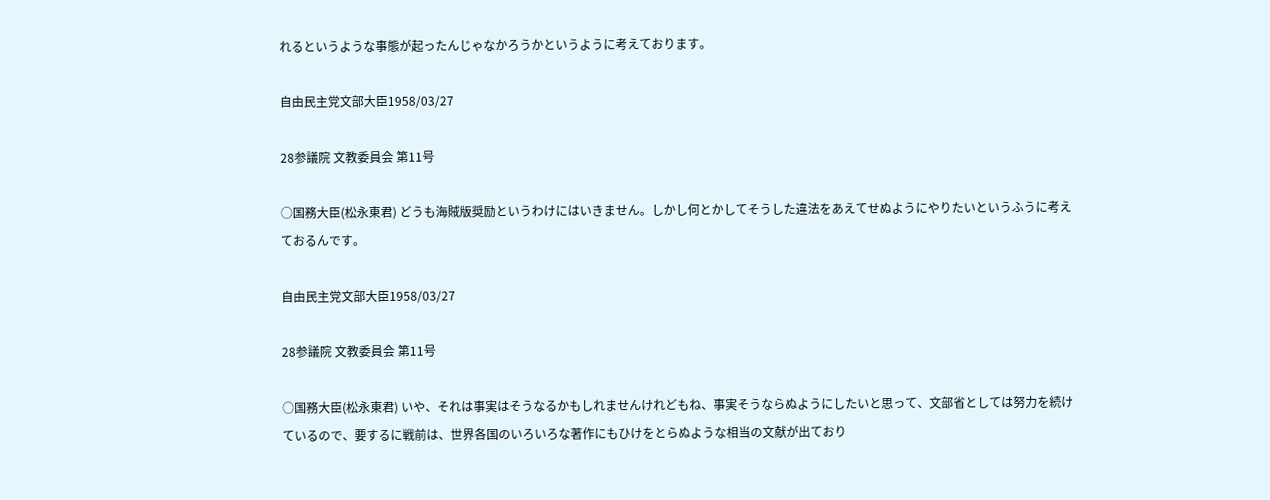れるというような事態が起ったんじゃなかろうかというように考えております。

自由民主党文部大臣1958/03/27

28参議院 文教委員会 第11号

○国務大臣(松永東君) どうも海賊版奨励というわけにはいきません。しかし何とかしてそうした違法をあえてせぬようにやりたいというふうに考えておるんです。

自由民主党文部大臣1958/03/27

28参議院 文教委員会 第11号

○国務大臣(松永東君) いや、それは事実はそうなるかもしれませんけれどもね、事実そうならぬようにしたいと思って、文部省としては努力を続けているので、要するに戦前は、世界各国のいろいろな著作にもひけをとらぬような相当の文献が出ており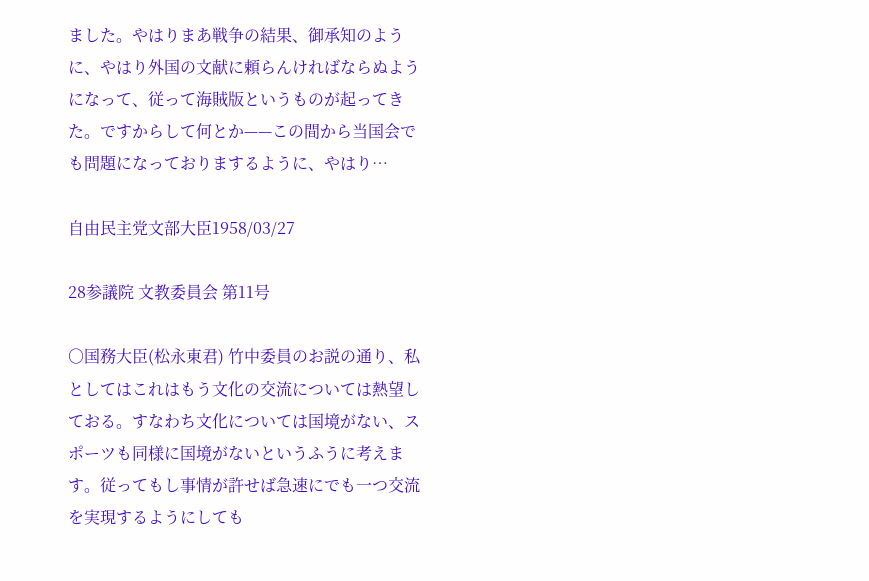ました。やはりまあ戦争の結果、御承知のように、やはり外国の文献に頼らんければならぬようになって、従って海賊版というものが起ってきた。ですからして何とか——この間から当国会でも問題になっておりまするように、やはり…

自由民主党文部大臣1958/03/27

28参議院 文教委員会 第11号

○国務大臣(松永東君) 竹中委員のお説の通り、私としてはこれはもう文化の交流については熱望しておる。すなわち文化については国境がない、スポーツも同様に国境がないというふうに考えます。従ってもし事情が許せば急速にでも一つ交流を実現するようにしても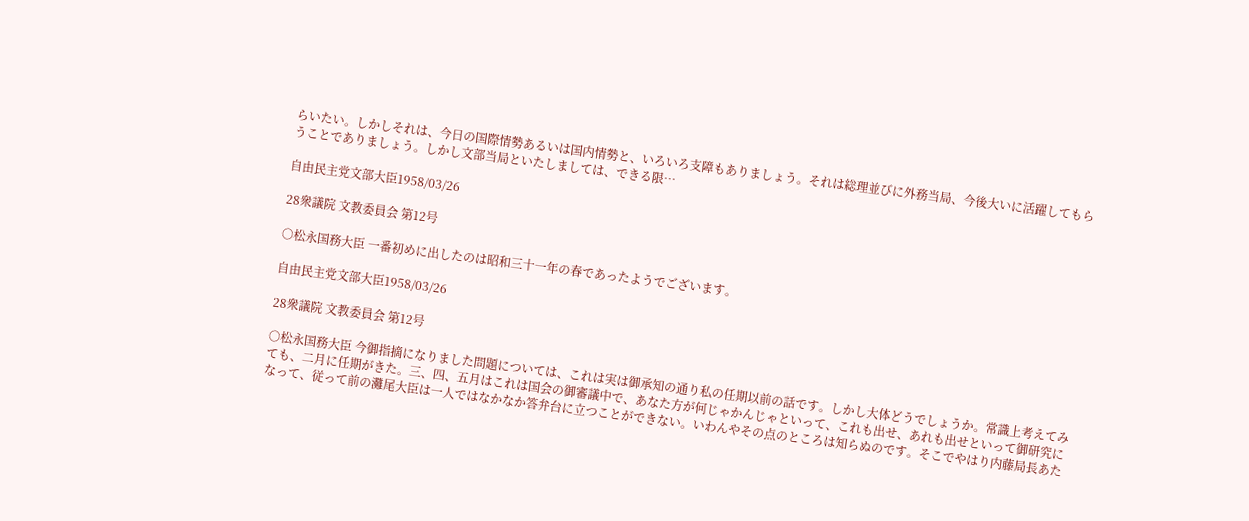らいたい。しかしそれは、今日の国際情勢あるいは国内情勢と、いろいろ支障もありましょう。それは総理並びに外務当局、今後大いに活躍してもらうことでありましょう。しかし文部当局といたしましては、できる限…

自由民主党文部大臣1958/03/26

28衆議院 文教委員会 第12号

○松永国務大臣 一番初めに出したのは昭和三十一年の春であったようでございます。

自由民主党文部大臣1958/03/26

28衆議院 文教委員会 第12号

○松永国務大臣 今御指摘になりました問題については、これは実は御承知の通り私の任期以前の話です。しかし大体どうでしょうか。常識上考えてみても、二月に任期がきた。三、四、五月はこれは国会の御審議中で、あなた方が何じゃかんじゃといって、これも出せ、あれも出せといって御研究になって、従って前の灘尾大臣は一人ではなかなか答弁台に立つことができない。いわんやその点のところは知らぬのです。そこでやはり内藤局長あた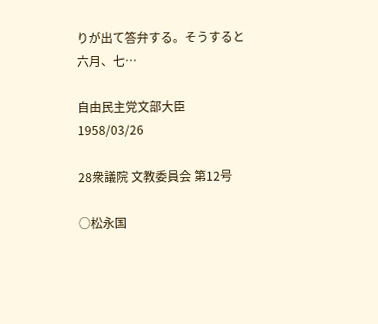りが出て答弁する。そうすると六月、七…

自由民主党文部大臣1958/03/26

28衆議院 文教委員会 第12号

○松永国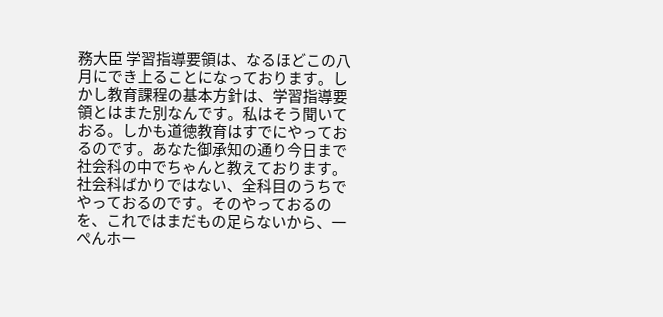務大臣 学習指導要領は、なるほどこの八月にでき上ることになっております。しかし教育課程の基本方針は、学習指導要領とはまた別なんです。私はそう聞いておる。しかも道徳教育はすでにやっておるのです。あなた御承知の通り今日まで社会科の中でちゃんと教えております。社会科ばかりではない、全科目のうちでやっておるのです。そのやっておるのを、これではまだもの足らないから、一ぺんホー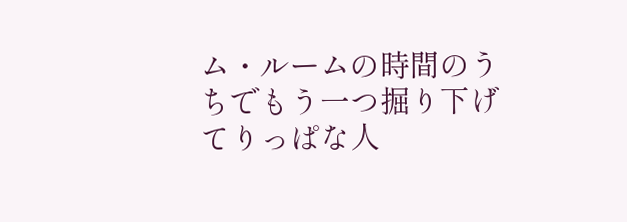ム・ルームの時間のうちでもう一つ掘り下げてりっぱな人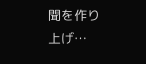聞を作り上げ…